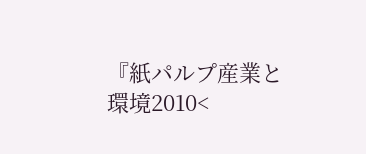『紙パルプ産業と環境2010<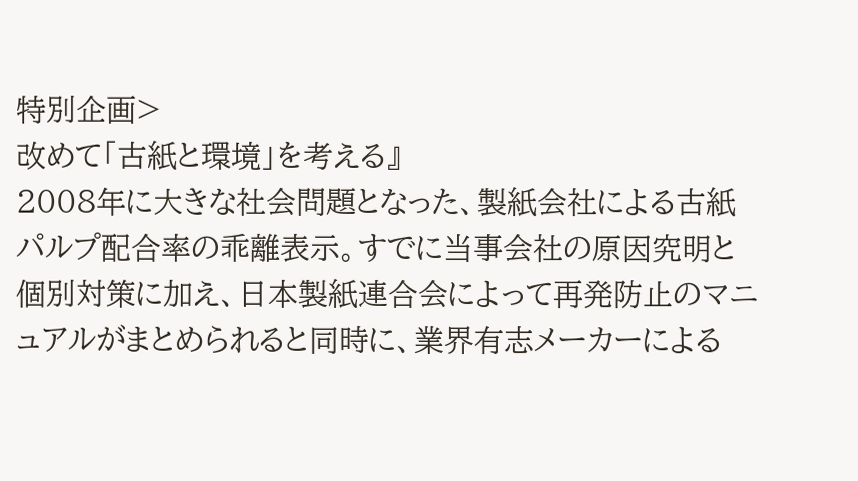特別企画>
改めて「古紙と環境」を考える』
2008年に大きな社会問題となった、製紙会社による古紙パルプ配合率の乖離表示。すでに当事会社の原因究明と個別対策に加え、日本製紙連合会によって再発防止のマニュアルがまとめられると同時に、業界有志メーカーによる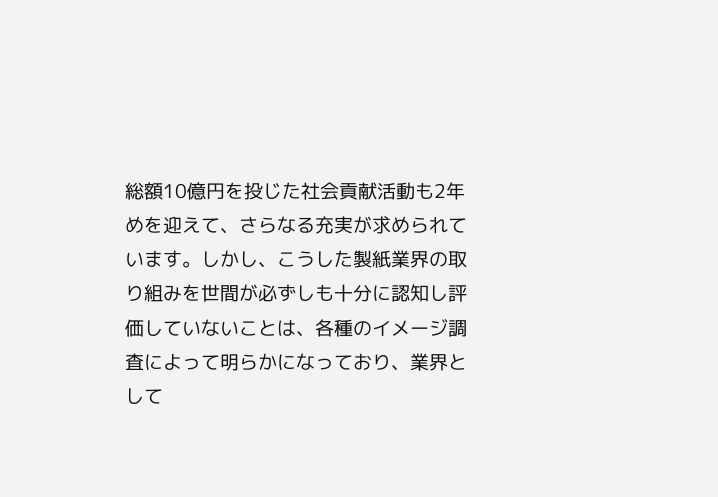総額10億円を投じた社会貢献活動も2年めを迎えて、さらなる充実が求められています。しかし、こうした製紙業界の取り組みを世間が必ずしも十分に認知し評価していないことは、各種のイメージ調査によって明らかになっており、業界として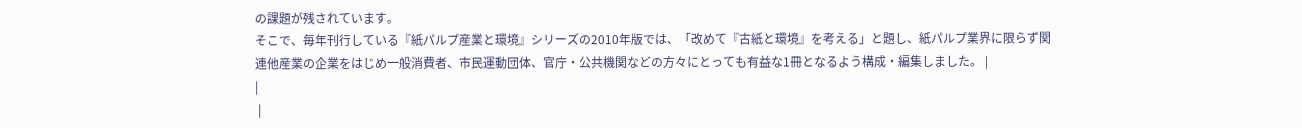の課題が残されています。
そこで、毎年刊行している『紙パルプ産業と環境』シリーズの2010年版では、「改めて『古紙と環境』を考える」と題し、紙パルプ業界に限らず関連他産業の企業をはじめ一般消費者、市民運動団体、官庁・公共機関などの方々にとっても有益な1冊となるよう構成・編集しました。 |
|
 |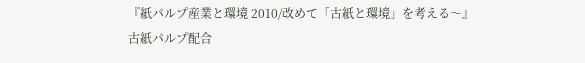『紙パルプ産業と環境 2010/改めて「古紙と環境」を考える〜』
古紙パルプ配合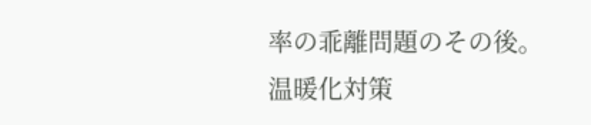率の乖離問題のその後。温暖化対策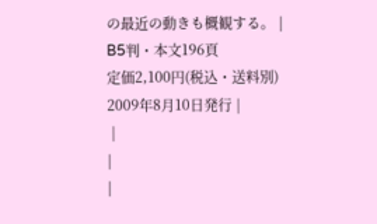の最近の動きも概観する。 |
B5判・本文196頁
定価2,100円(税込・送料別)
2009年8月10日発行 |
 |
|
|